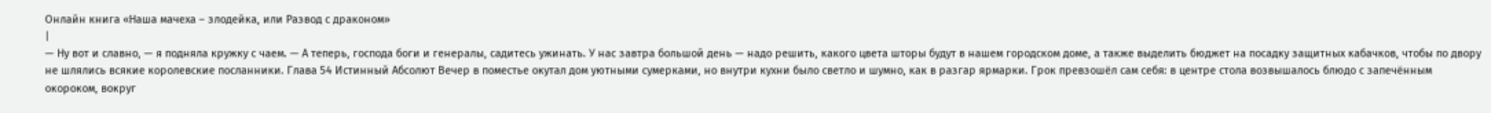Онлайн книга «Наша мачеха – злодейка, или Развод с драконом»
|
— Ну вот и славно, — я подняла кружку с чаем. — А теперь, господа боги и генералы, садитесь ужинать. У нас завтра большой день — надо решить, какого цвета шторы будут в нашем городском доме, а также выделить бюджет на посадку защитных кабачков, чтобы по двору не шлялись всякие королевские посланники. Глава 54 Истинный Абсолют Вечер в поместье окутал дом уютными сумерками, но внутри кухни было светло и шумно, как в разгар ярмарки. Грок превзошёл сам себя: в центре стола возвышалось блюдо с запечённым окороком, вокруг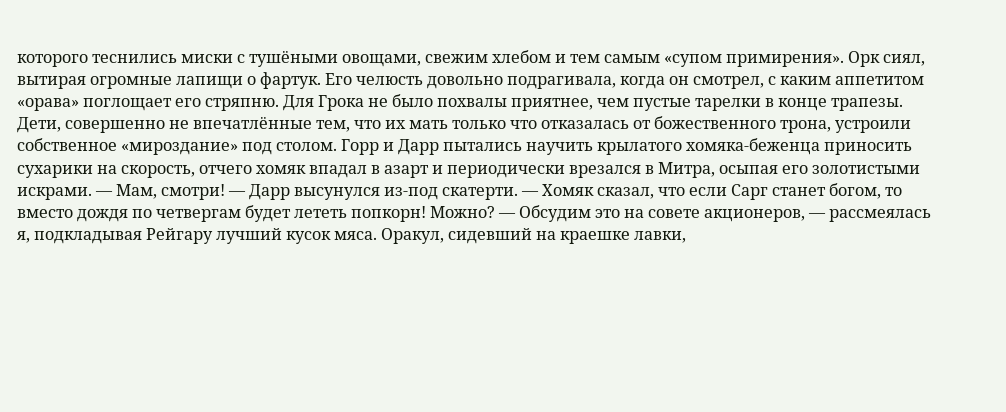которого теснились миски с тушёными овощами, свежим хлебом и тем самым «супом примирения». Орк сиял, вытирая огромные лапищи о фартук. Его челюсть довольно подрагивала, когда он смотрел, с каким аппетитом «орава» поглощает его стряпню. Для Грока не было похвалы приятнее, чем пустые тарелки в конце трапезы. Дети, совершенно не впечатлённые тем, что их мать только что отказалась от божественного трона, устроили собственное «мироздание» под столом. Горр и Дарр пытались научить крылатого хомяка-беженца приносить сухарики на скорость, отчего хомяк впадал в азарт и периодически врезался в Митра, осыпая его золотистыми искрами. — Мам, смотри! — Дарр высунулся из-под скатерти. — Хомяк сказал, что если Сарг станет богом, то вместо дождя по четвергам будет лететь попкорн! Можно? — Обсудим это на совете акционеров, — рассмеялась я, подкладывая Рейгару лучший кусок мяса. Оракул, сидевший на краешке лавки,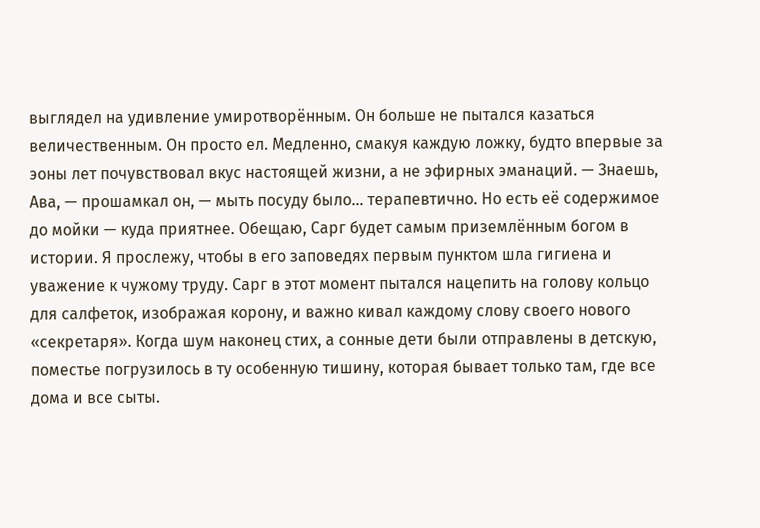выглядел на удивление умиротворённым. Он больше не пытался казаться величественным. Он просто ел. Медленно, смакуя каждую ложку, будто впервые за эоны лет почувствовал вкус настоящей жизни, а не эфирных эманаций. — Знаешь, Ава, — прошамкал он, — мыть посуду было… терапевтично. Но есть её содержимое до мойки — куда приятнее. Обещаю, Сарг будет самым приземлённым богом в истории. Я прослежу, чтобы в его заповедях первым пунктом шла гигиена и уважение к чужому труду. Сарг в этот момент пытался нацепить на голову кольцо для салфеток, изображая корону, и важно кивал каждому слову своего нового «секретаря». Когда шум наконец стих, а сонные дети были отправлены в детскую, поместье погрузилось в ту особенную тишину, которая бывает только там, где все дома и все сыты.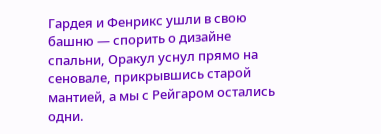Гардея и Фенрикс ушли в свою башню — спорить о дизайне спальни, Оракул уснул прямо на сеновале, прикрывшись старой мантией, а мы с Рейгаром остались одни.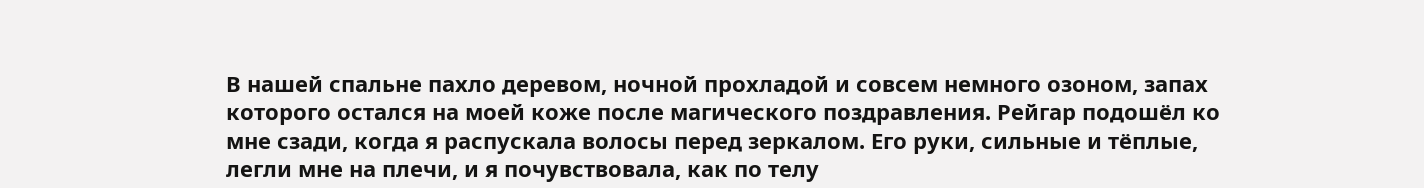В нашей спальне пахло деревом, ночной прохладой и совсем немного озоном, запах которого остался на моей коже после магического поздравления. Рейгар подошёл ко мне сзади, когда я распускала волосы перед зеркалом. Его руки, сильные и тёплые, легли мне на плечи, и я почувствовала, как по телу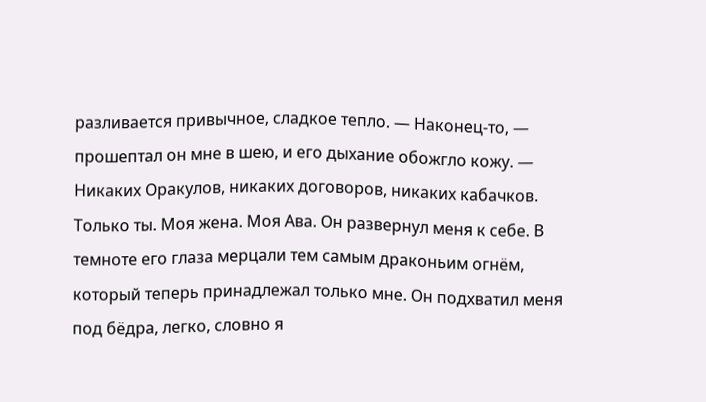разливается привычное, сладкое тепло. — Наконец-то, — прошептал он мне в шею, и его дыхание обожгло кожу. — Никаких Оракулов, никаких договоров, никаких кабачков. Только ты. Моя жена. Моя Ава. Он развернул меня к себе. В темноте его глаза мерцали тем самым драконьим огнём, который теперь принадлежал только мне. Он подхватил меня под бёдра, легко, словно я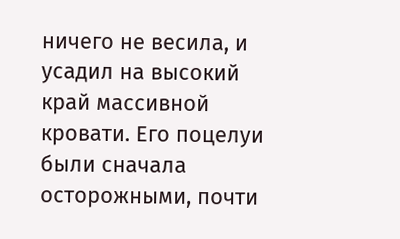ничего не весила, и усадил на высокий край массивной кровати. Его поцелуи были сначала осторожными, почти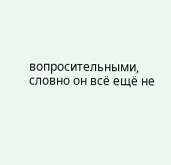вопросительными, словно он всё ещё не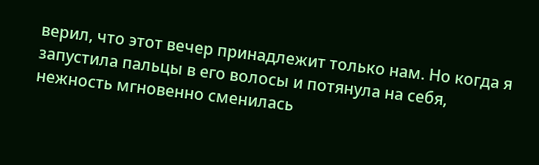верил, что этот вечер принадлежит только нам. Но когда я запустила пальцы в его волосы и потянула на себя, нежность мгновенно сменилась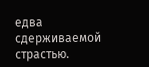едва сдерживаемой страстью.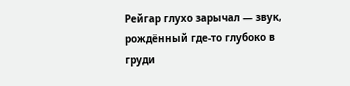Рейгар глухо зарычал — звук, рождённый где-то глубоко в груди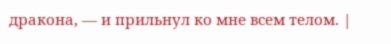дракона, — и прильнул ко мне всем телом. |